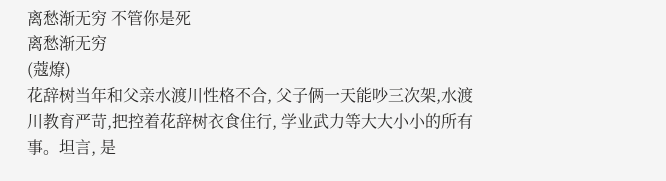离愁渐无穷 不管你是死
离愁渐无穷
(蔻燎)
花辞树当年和父亲水渡川性格不合, 父子俩一天能吵三次架,水渡川教育严苛,把控着花辞树衣食住行, 学业武力等大大小小的所有事。坦言, 是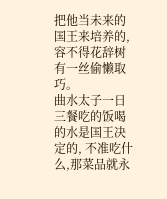把他当未来的国王来培养的,容不得花辞树有一丝偷懒取巧。
曲水太子一日三餐吃的饭喝的水是国王决定的, 不准吃什么,那菜品就永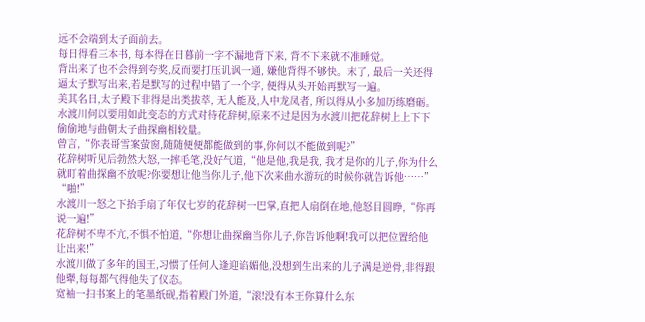远不会端到太子面前去。
每日得看三本书, 每本得在日暮前一字不漏地背下来, 背不下来就不准睡觉。
背出来了也不会得到夸奖,反而要打压讥讽一通, 嫌他背得不够快。末了, 最后一关还得逼太子默写出来,若是默写的过程中错了一个字, 便得从头开始再默写一遍。
美其名日,太子殿下非得是出类拔萃, 无人能及,人中龙凤者, 所以得从小多加历练磨砺。
水渡川何以要用如此变态的方式对待花辞树,原来不过是因为水渡川把花辞树上上下下偷偷地与曲朝太子曲探幽相较量。
曾言,“你表哥雪案萤窗,随随便便都能做到的事,你何以不能做到呢?”
花辞树听见后勃然大怒,一摔毛笔,没好气道,“他是他,我是我, 我才是你的儿子,你为什么就盯着曲探幽不放呢?你要想让他当你儿子,他下次来曲水游玩的时候你就告诉他……”
“啪!”
水渡川一怒之下抬手扇了年仅七岁的花辞树一巴掌,直把人扇倒在地,他怒目圆睁,“你再说一遍!”
花辞树不卑不亢,不惧不怕道,“你想让曲探幽当你儿子,你告诉他啊!我可以把位置给他让出来!”
水渡川做了多年的国王,习惯了任何人逢迎谄媚他,没想到生出来的儿子满是逆骨,非得跟他犟,每每都气得他失了仪态。
宽袖一扫书案上的笔墨纸砚,指着殿门外道,“滚!没有本王你算什么东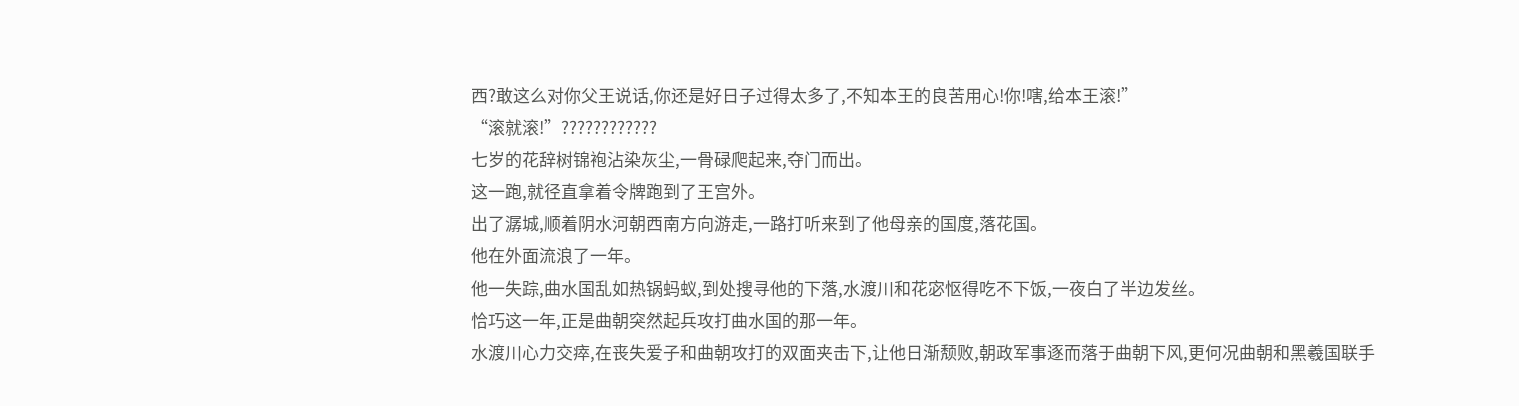西?敢这么对你父王说话,你还是好日子过得太多了,不知本王的良苦用心!你!嗐,给本王滚!”
“滚就滚!”????????????
七岁的花辞树锦袍沾染灰尘,一骨碌爬起来,夺门而出。
这一跑,就径直拿着令牌跑到了王宫外。
出了潺城,顺着阴水河朝西南方向游走,一路打听来到了他母亲的国度,落花国。
他在外面流浪了一年。
他一失踪,曲水国乱如热锅蚂蚁,到处搜寻他的下落,水渡川和花宓怄得吃不下饭,一夜白了半边发丝。
恰巧这一年,正是曲朝突然起兵攻打曲水国的那一年。
水渡川心力交瘁,在丧失爱子和曲朝攻打的双面夹击下,让他日渐颓败,朝政军事逐而落于曲朝下风,更何况曲朝和黑羲国联手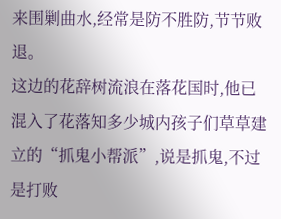来围剿曲水,经常是防不胜防,节节败退。
这边的花辞树流浪在落花国时,他已混入了花落知多少城内孩子们草草建立的“抓鬼小帮派”,说是抓鬼,不过是打败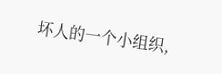坏人的一个小组织,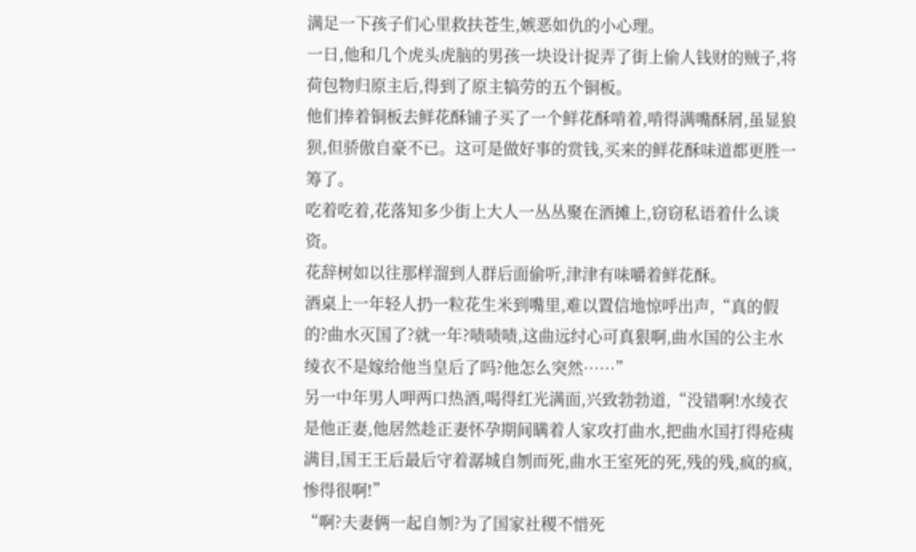满足一下孩子们心里救扶苍生,嫉恶如仇的小心理。
一日,他和几个虎头虎脑的男孩一块设计捉弄了街上偷人钱财的贼子,将荷包物归原主后,得到了原主犒劳的五个铜板。
他们捧着铜板去鲜花酥铺子买了一个鲜花酥啃着,啃得满嘴酥屑,虽显狼狈,但骄傲自豪不已。这可是做好事的赏钱,买来的鲜花酥味道都更胜一筹了。
吃着吃着,花落知多少街上大人一丛丛聚在酒摊上,窃窃私语着什么谈资。
花辞树如以往那样溜到人群后面偷听,津津有味嚼着鲜花酥。
酒桌上一年轻人扔一粒花生米到嘴里,难以置信地惊呼出声,“真的假的?曲水灭国了?就一年?啧啧啧,这曲远纣心可真狠啊,曲水国的公主水绫衣不是嫁给他当皇后了吗?他怎么突然……”
另一中年男人呷两口热酒,喝得红光满面,兴致勃勃道,“没错啊!水绫衣是他正妻,他居然趁正妻怀孕期间瞒着人家攻打曲水,把曲水国打得疮痍满目,国王王后最后守着潺城自刎而死,曲水王室死的死,残的残,疯的疯,惨得很啊!”
“啊?夫妻俩一起自刎?为了国家社稷不惜死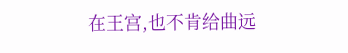在王宫,也不肯给曲远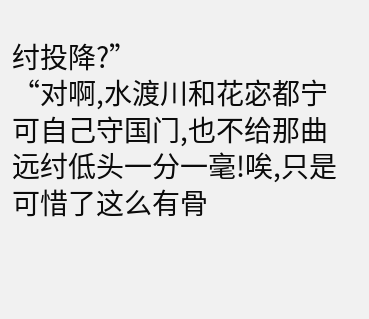纣投降?”
“对啊,水渡川和花宓都宁可自己守国门,也不给那曲远纣低头一分一毫!唉,只是可惜了这么有骨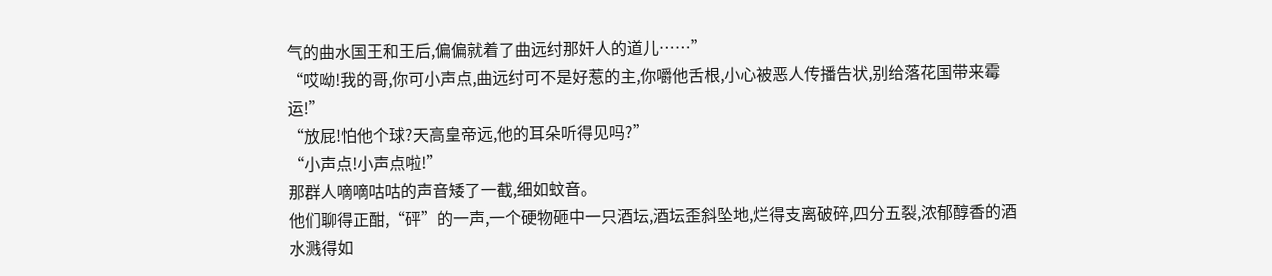气的曲水国王和王后,偏偏就着了曲远纣那奸人的道儿……”
“哎呦!我的哥,你可小声点,曲远纣可不是好惹的主,你嚼他舌根,小心被恶人传播告状,别给落花国带来霉运!”
“放屁!怕他个球?天高皇帝远,他的耳朵听得见吗?”
“小声点!小声点啦!”
那群人嘀嘀咕咕的声音矮了一截,细如蚊音。
他们聊得正酣,“砰”的一声,一个硬物砸中一只酒坛,酒坛歪斜坠地,烂得支离破碎,四分五裂,浓郁醇香的酒水溅得如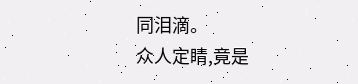同泪滴。
众人定睛,竟是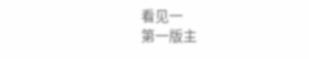看见一
第一版主